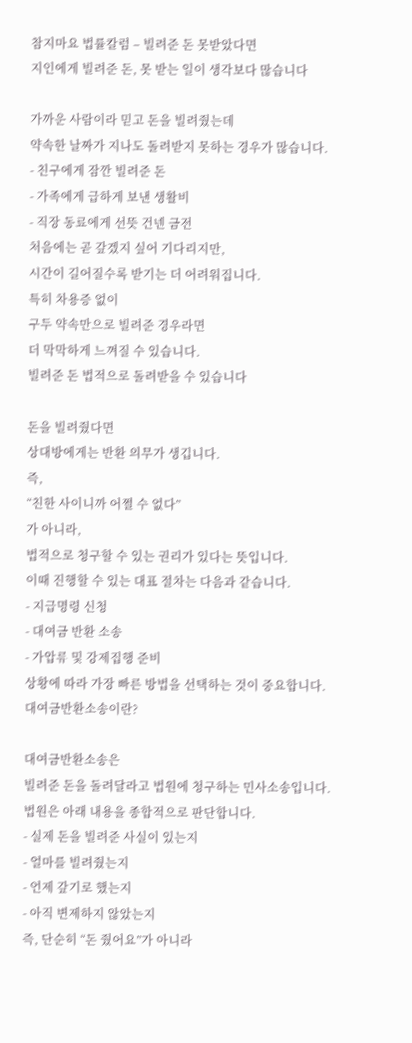참지마요 법률칼럼 – 빌려준 돈 못받았다면
지인에게 빌려준 돈, 못 받는 일이 생각보다 많습니다

가까운 사람이라 믿고 돈을 빌려줬는데
약속한 날짜가 지나도 돌려받지 못하는 경우가 많습니다.
- 친구에게 잠깐 빌려준 돈
- 가족에게 급하게 보낸 생활비
- 직장 동료에게 선뜻 건넨 금전
처음에는 곧 갚겠지 싶어 기다리지만,
시간이 길어질수록 받기는 더 어려워집니다.
특히 차용증 없이
구두 약속만으로 빌려준 경우라면
더 막막하게 느껴질 수 있습니다.
빌려준 돈 법적으로 돌려받을 수 있습니다

돈을 빌려줬다면
상대방에게는 반환 의무가 생깁니다.
즉,
“친한 사이니까 어쩔 수 없다”
가 아니라,
법적으로 청구할 수 있는 권리가 있다는 뜻입니다.
이때 진행할 수 있는 대표 절차는 다음과 같습니다.
- 지급명령 신청
- 대여금 반환 소송
- 가압류 및 강제집행 준비
상황에 따라 가장 빠른 방법을 선택하는 것이 중요합니다.
대여금반환소송이란?

대여금반환소송은
빌려준 돈을 돌려달라고 법원에 청구하는 민사소송입니다.
법원은 아래 내용을 종합적으로 판단합니다.
- 실제 돈을 빌려준 사실이 있는지
- 얼마를 빌려줬는지
- 언제 갚기로 했는지
- 아직 변제하지 않았는지
즉, 단순히 “돈 줬어요”가 아니라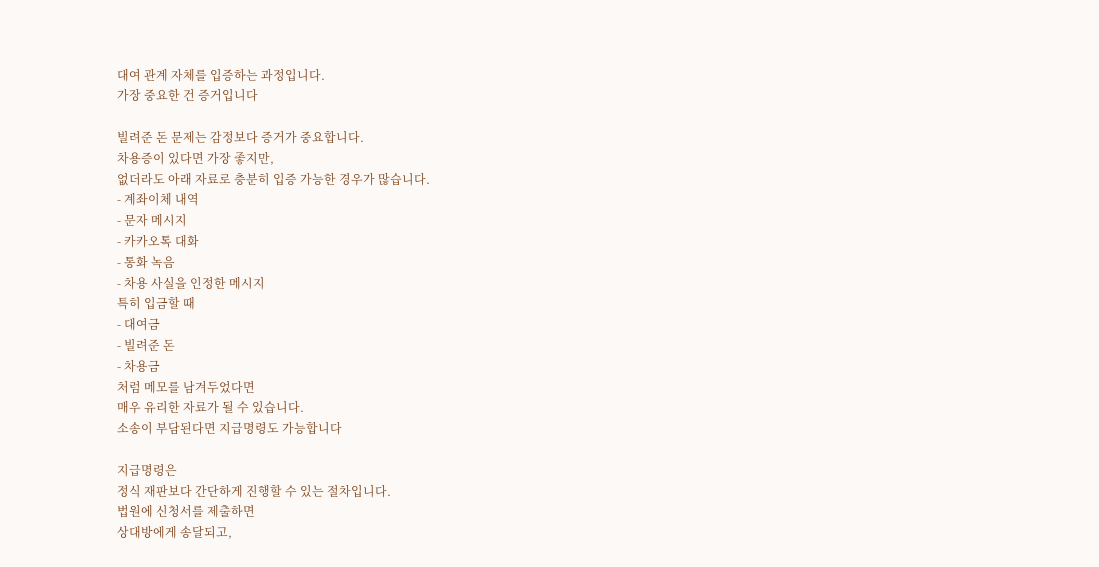대여 관계 자체를 입증하는 과정입니다.
가장 중요한 건 증거입니다

빌려준 돈 문제는 감정보다 증거가 중요합니다.
차용증이 있다면 가장 좋지만,
없더라도 아래 자료로 충분히 입증 가능한 경우가 많습니다.
- 계좌이체 내역
- 문자 메시지
- 카카오톡 대화
- 통화 녹음
- 차용 사실을 인정한 메시지
특히 입금할 때
- 대여금
- 빌려준 돈
- 차용금
처럼 메모를 남겨두었다면
매우 유리한 자료가 될 수 있습니다.
소송이 부담된다면 지급명령도 가능합니다

지급명령은
정식 재판보다 간단하게 진행할 수 있는 절차입니다.
법원에 신청서를 제출하면
상대방에게 송달되고,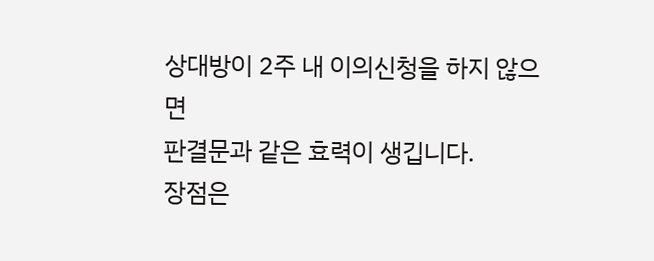상대방이 2주 내 이의신청을 하지 않으면
판결문과 같은 효력이 생깁니다.
장점은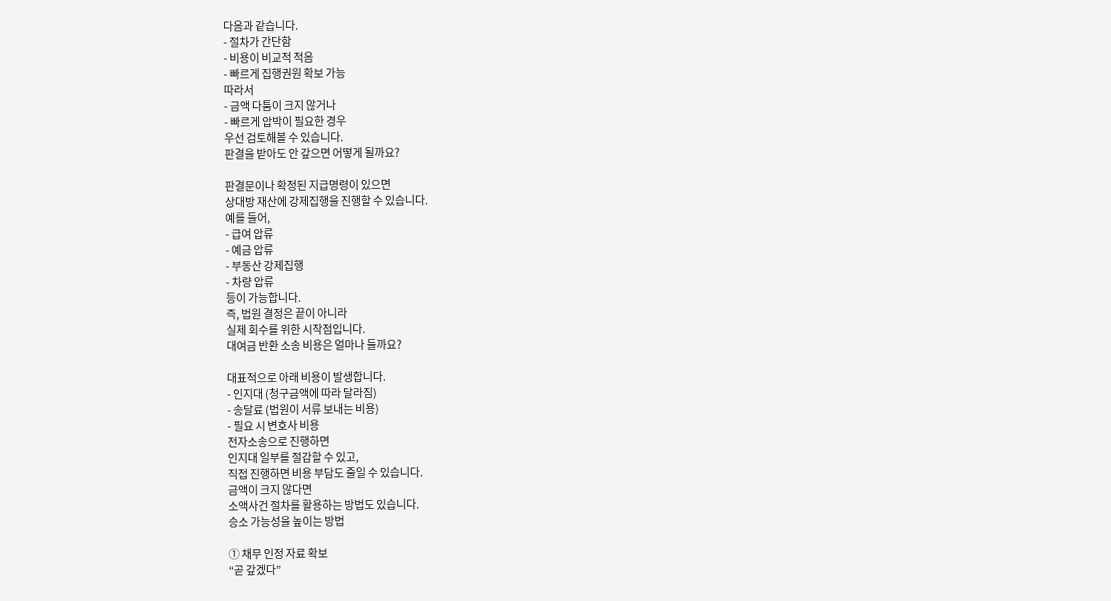다음과 같습니다.
- 절차가 간단함
- 비용이 비교적 적음
- 빠르게 집행권원 확보 가능
따라서
- 금액 다툼이 크지 않거나
- 빠르게 압박이 필요한 경우
우선 검토해볼 수 있습니다.
판결을 받아도 안 갚으면 어떻게 될까요?

판결문이나 확정된 지급명령이 있으면
상대방 재산에 강제집행을 진행할 수 있습니다.
예를 들어,
- 급여 압류
- 예금 압류
- 부동산 강제집행
- 차량 압류
등이 가능합니다.
즉, 법원 결정은 끝이 아니라
실제 회수를 위한 시작점입니다.
대여금 반환 소송 비용은 얼마나 들까요?

대표적으로 아래 비용이 발생합니다.
- 인지대 (청구금액에 따라 달라짐)
- 송달료 (법원이 서류 보내는 비용)
- 필요 시 변호사 비용
전자소송으로 진행하면
인지대 일부를 절감할 수 있고,
직접 진행하면 비용 부담도 줄일 수 있습니다.
금액이 크지 않다면
소액사건 절차를 활용하는 방법도 있습니다.
승소 가능성을 높이는 방법

① 채무 인정 자료 확보
“곧 갚겠다”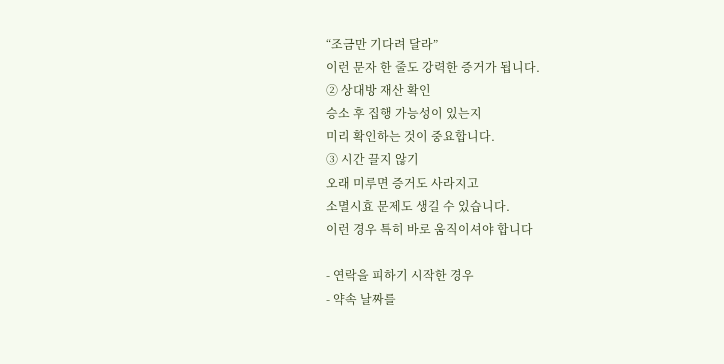“조금만 기다려 달라”
이런 문자 한 줄도 강력한 증거가 됩니다.
② 상대방 재산 확인
승소 후 집행 가능성이 있는지
미리 확인하는 것이 중요합니다.
③ 시간 끌지 않기
오래 미루면 증거도 사라지고
소멸시효 문제도 생길 수 있습니다.
이런 경우 특히 바로 움직이셔야 합니다

- 연락을 피하기 시작한 경우
- 약속 날짜를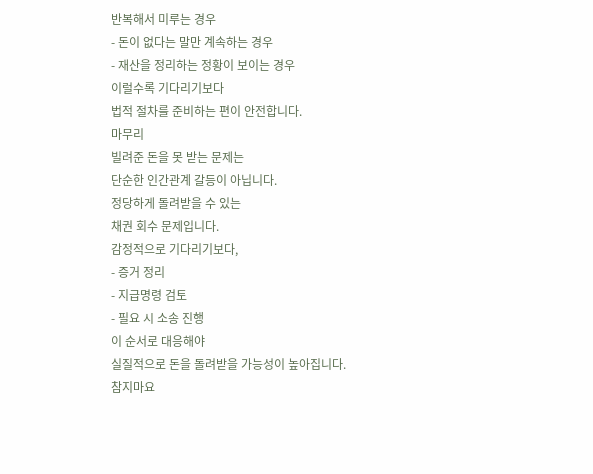반복해서 미루는 경우
- 돈이 없다는 말만 계속하는 경우
- 재산을 정리하는 정황이 보이는 경우
이럴수록 기다리기보다
법적 절차를 준비하는 편이 안전합니다.
마무리
빌려준 돈을 못 받는 문제는
단순한 인간관계 갈등이 아닙니다.
정당하게 돌려받을 수 있는
채권 회수 문제입니다.
감정적으로 기다리기보다,
- 증거 정리
- 지급명령 검토
- 필요 시 소송 진행
이 순서로 대응해야
실질적으로 돈을 돌려받을 가능성이 높아집니다.
참지마요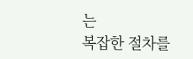는
복잡한 절차를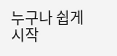누구나 쉽게 시작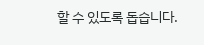할 수 있도록 돕습니다.